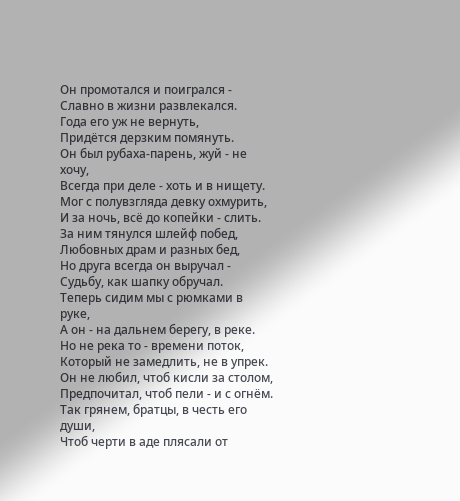Он промотался и поигрался -
Славно в жизни развлекался.
Года его уж не вернуть,
Придётся дерзким помянуть.
Он был рубаха-парень, жуй - не хочу,
Всегда при деле - хоть и в нищету.
Мог с полувзгляда девку охмурить,
И за ночь, всё до копейки - слить.
За ним тянулся шлейф побед,
Любовных драм и разных бед,
Но друга всегда он выручал -
Судьбу, как шапку обручал.
Теперь сидим мы с рюмками в руке,
А он - на дальнем берегу, в реке.
Но не река то - времени поток,
Который не замедлить, не в упрек.
Он не любил, чтоб кисли за столом,
Предпочитал, чтоб пели - и с огнём.
Так грянем, братцы, в честь его души,
Чтоб черти в аде плясали от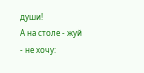души!
А на столе - жуй - не хочу: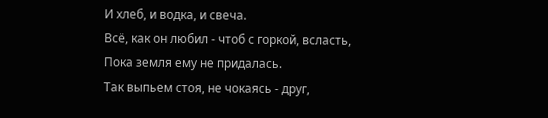И хлеб, и водка, и свеча.
Всё, как он любил - чтоб с горкой, всласть,
Пока земля ему не придалась.
Так выпьем стоя, не чокаясь - друг,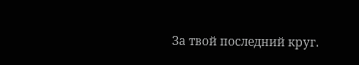За твой последний круг.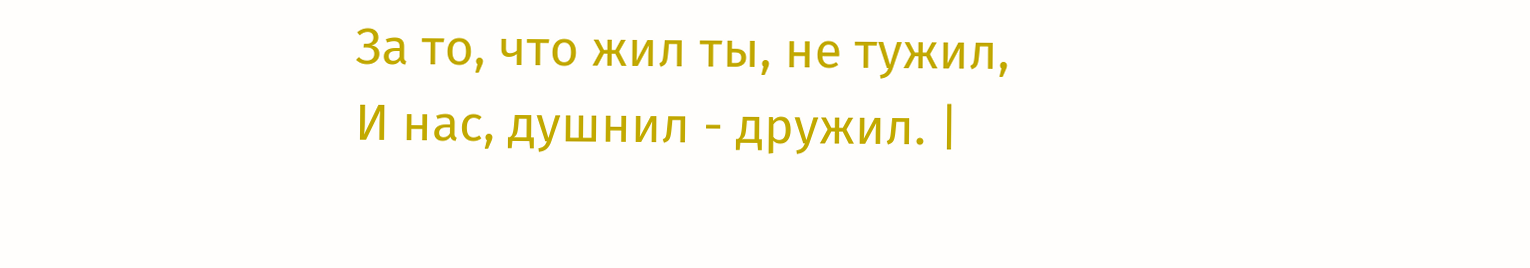За то, что жил ты, не тужил,
И нас, душнил - дружил. |